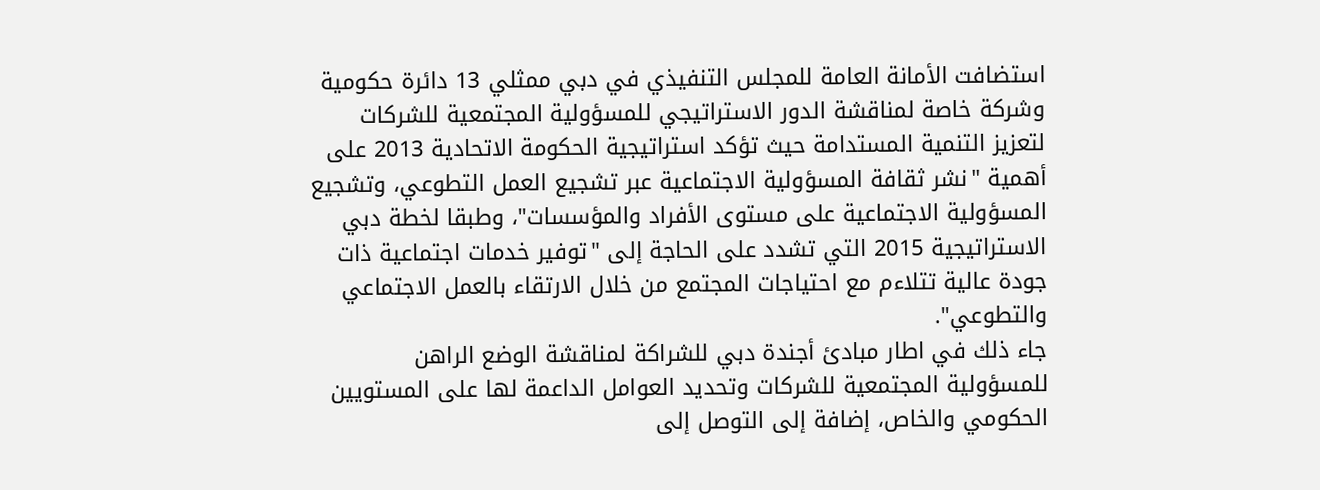استضافت الأمانة العامة للمجلس التنفيذي في دبي ممثلي 13 دائرة حكومية وشركة خاصة لمناقشة الدور الاستراتيجي للمسؤولية المجتمعية للشركات لتعزيز التنمية المستدامة حيث تؤكد استراتيجية الحكومة الاتحادية 2013 على أهمية "نشر ثقافة المسؤولية الاجتماعية عبر تشجيع العمل التطوعي، وتشجيع المسؤولية الاجتماعية على مستوى الأفراد والمؤسسات"، وطبقا لخطة دبي الاستراتيجية 2015 التي تشدد على الحاجة إلى "توفير خدمات اجتماعية ذات جودة عالية تتلاءم مع احتياجات المجتمع من خلال الارتقاء بالعمل الاجتماعي والتطوعي".
جاء ذلك في اطار مبادئ أجندة دبي للشراكة لمناقشة الوضع الراهن للمسؤولية المجتمعية للشركات وتحديد العوامل الداعمة لها على المستويين الحكومي والخاص، إضافة إلى التوصل إلى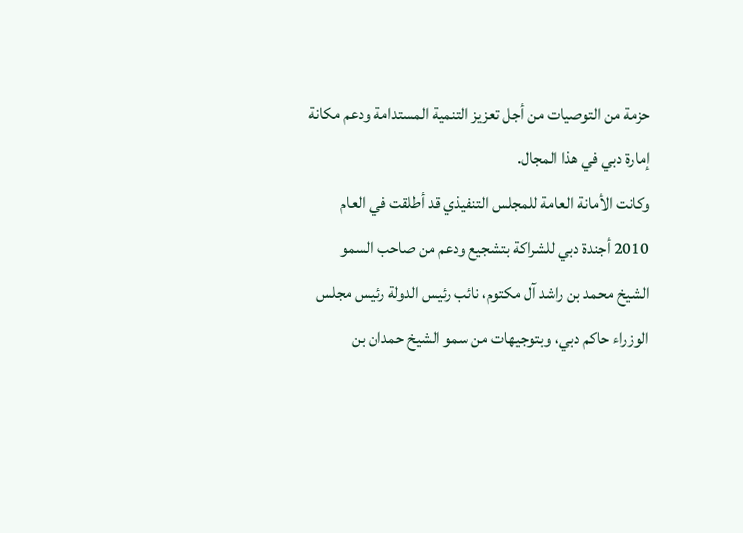حزمة من التوصيات من أجل تعزيز التنمية المستدامة ودعم مكانة إمارة دبي في هذا المجال.
وكانت الأمانة العامة للمجلس التنفيذي قد أطلقت في العام 2010 أجندة دبي للشراكة بتشجيع ودعم من صاحب السمو الشيخ محمد بن راشد آل مكتوم، نائب رئيس الدولة رئيس مجلس الوزراء حاكم دبي، وبتوجيهات من سمو الشيخ حمدان بن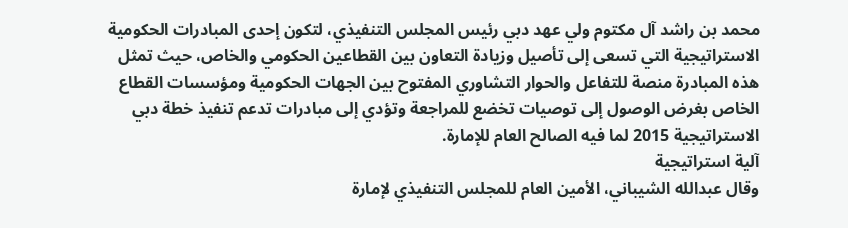محمد بن راشد آل مكتوم ولي عهد دبي رئيس المجلس التنفيذي، لتكون إحدى المبادرات الحكومية الاستراتيجية التي تسعى إلى تأصيل وزيادة التعاون بين القطاعين الحكومي والخاص، حيث تمثل هذه المبادرة منصة للتفاعل والحوار التشاوري المفتوح بين الجهات الحكومية ومؤسسات القطاع الخاص بغرض الوصول إلى توصيات تخضع للمراجعة وتؤدي إلى مبادرات تدعم تنفيذ خطة دبي الاستراتيجية 2015 لما فيه الصالح العام للإمارة.
آلية استراتيجية
وقال عبدالله الشيباني، الأمين العام للمجلس التنفيذي لإمارة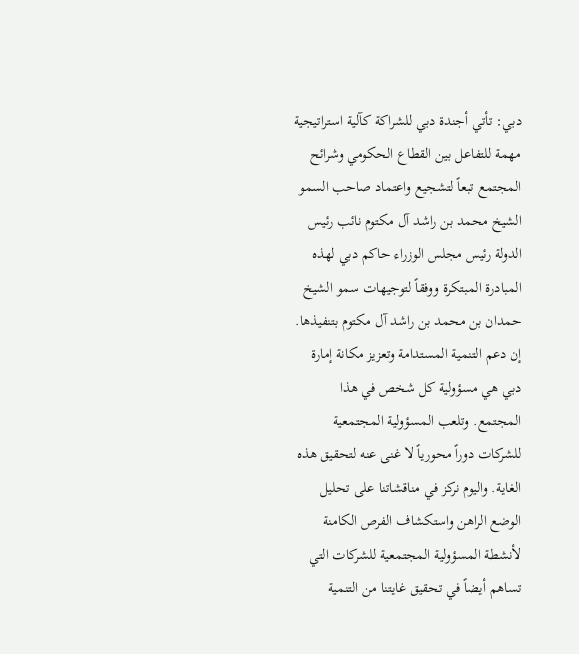دبي: تأتي أجندة دبي للشراكة كآلية استراتيجية مهمة للتفاعل بين القطاع الحكومي وشرائح المجتمع تبعاً لتشجيع واعتماد صاحب السمو الشيخ محمد بن راشد آل مكتوم نائب رئيس الدولة رئيس مجلس الوزراء حاكم دبي لهذه المبادرة المبتكرة ووفقاً لتوجيهات سمو الشيخ حمدان بن محمد بن راشد آل مكتوم بتنفيذها. إن دعم التنمية المستدامة وتعزيز مكانة إمارة دبي هي مسؤولية كل شخص في هذا المجتمع. وتلعب المسؤولية المجتمعية للشركات دوراً محورياً لا غنى عنه لتحقيق هذه الغاية. واليوم نركز في مناقشاتنا على تحليل الوضع الراهن واستكشاف الفرص الكامنة لأنشطة المسؤولية المجتمعية للشركات التي تساهم أيضاً في تحقيق غايتنا من التنمية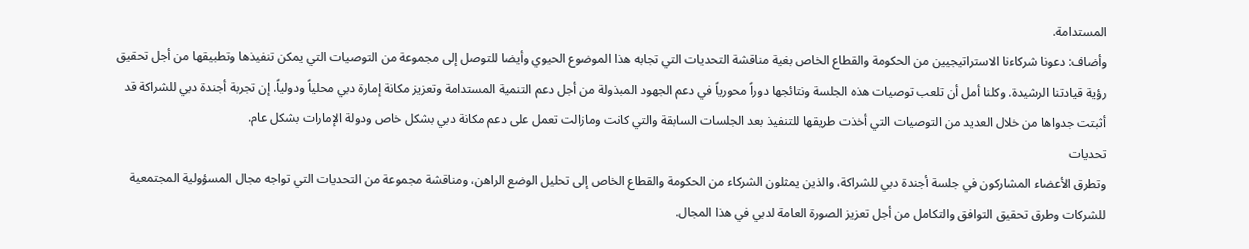المستدامة.
وأضاف: دعونا شركاءنا الاستراتيجيين من الحكومة والقطاع الخاص بغية مناقشة التحديات التي تجابه هذا الموضوع الحيوي وأيضا للتوصل إلى مجموعة من التوصيات التي يمكن تنفيذها وتطبيقها من أجل تحقيق رؤية قيادتنا الرشيدة. وكلنا أمل أن تلعب توصيات هذه الجلسة ونتائجها دوراً محورياً في دعم الجهود المبذولة من أجل دعم التنمية المستدامة وتعزيز مكانة إمارة دبي محلياً ودولياً. إن تجربة أجندة دبي للشراكة قد أثبتت جدواها من خلال العديد من التوصيات التي أخذت طريقها للتنفيذ بعد الجلسات السابقة والتي كانت ومازالت تعمل على دعم مكانة دبي بشكل خاص ودولة الإمارات بشكل عام.
تحديات
وتطرق الأعضاء المشاركون في جلسة أجندة دبي للشراكة، والذين يمثلون الشركاء من الحكومة والقطاع الخاص إلى تحليل الوضع الراهن، ومناقشة مجموعة من التحديات التي تواجه مجال المسؤولية المجتمعية للشركات وطرق تحقيق التوافق والتكامل من أجل تعزيز الصورة العامة لدبي في هذا المجال.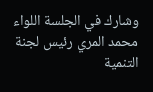وشارك في الجلسة اللواء محمد المري رئيس لجنة التنمية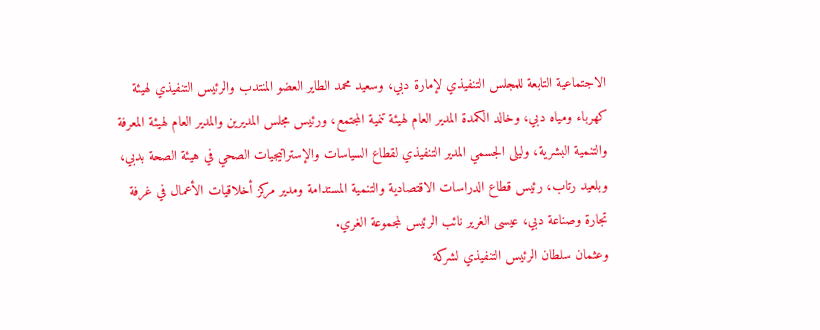الاجتماعية التابعة للمجلس التنفيذي لإمارة دبي، وسعيد محمد الطاير العضو المنتدب والرئيس التنفيذي لهيئة كهرباء ومياه دبي، وخالد الكمدة المدير العام لهيئة تنمية المجتمع، ورئيس مجلس المديرين والمدير العام لهيئة المعرفة والتنمية البشرية، وليلى الجسمي المدير التنفيذي لقطاع السياسات والإستراتيجيات الصحي في هيئة الصحة بدبي، وبلعيد رتاب، رئيس قطاع الدراسات الاقتصادية والتنمية المستدامة ومدير مركز أخلاقيات الأعمال في غرفة تجارة وصناعة دبي، عيسى الغرير نائب الرئيس لمجموعة الغري.
وعثمان سلطان الرئيس التنفيذي لشركة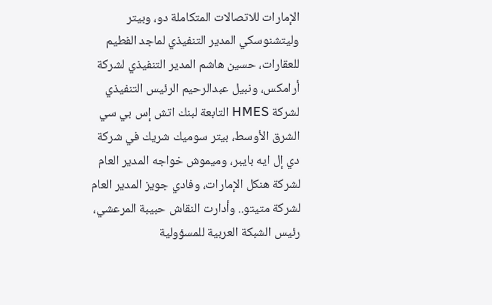الإمارات للاتصالات المتكاملة دو، وبيتر وليتشنوسكي المدير التنفيذي لماجد الفطيم للعقارات، حسين هاشم المدير التنفيذي لشركة أرامكس، ونبيل عبدالرحيم الرئيس التنفيذي لشركة HMES التابعة لبنك اتش إس بي سي الشرق الأوسط، بيتر سوميك شريك في شركة دي إل ايه بايبر، وميموش خواجه المدير العام لشركة هنكل الإمارات، وفادي جويز المدير العام لشركة متيتو.. وأدارت النقاش حبيبة المرعشي، رئيس الشبكة العربية للمسؤولية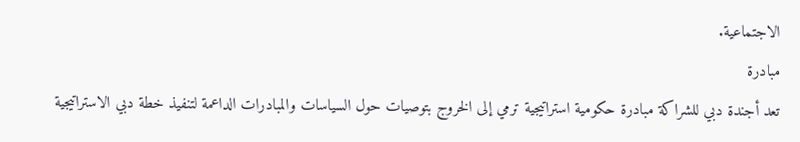الاجتماعية.
مبادرة
تعد أجندة دبي للشراكة مبادرة حكومية استراتيجية ترمي إلى الخروج بتوصيات حول السياسات والمبادرات الداعمة لتنفيذ خطة دبي الاستراتيجية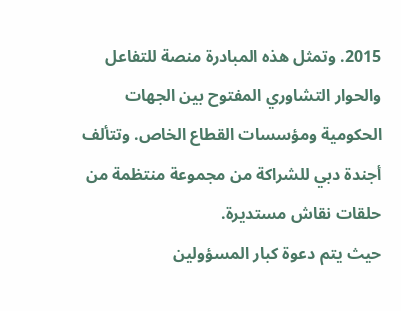2015. وتمثل هذه المبادرة منصة للتفاعل والحوار التشاوري المفتوح بين الجهات الحكومية ومؤسسات القطاع الخاص. وتتألف أجندة دبي للشراكة من مجموعة منتظمة من حلقات نقاش مستديرة.
حيث يتم دعوة كبار المسؤولين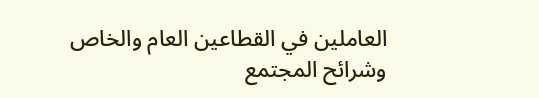العاملين في القطاعين العام والخاص وشرائح المجتمع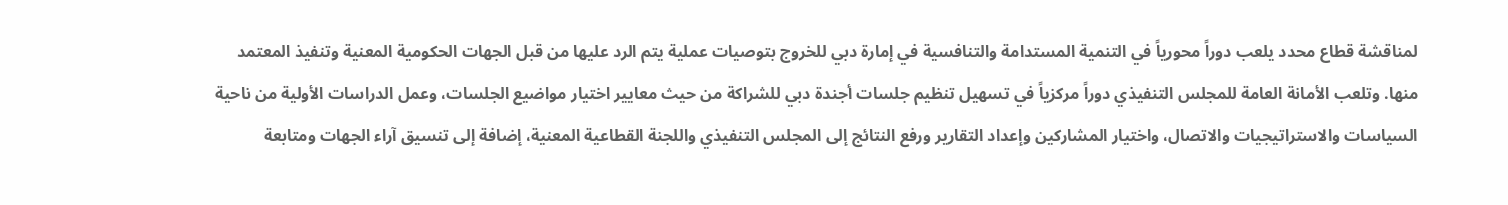لمناقشة قطاع محدد يلعب دوراً محورياً في التنمية المستدامة والتنافسية في إمارة دبي للخروج بتوصيات عملية يتم الرد عليها من قبل الجهات الحكومية المعنية وتنفيذ المعتمد منها. وتلعب الأمانة العامة للمجلس التنفيذي دوراً مركزياً في تسهيل تنظيم جلسات أجندة دبي للشراكة من حيث معايير اختيار مواضيع الجلسات، وعمل الدراسات الأولية من ناحية السياسات والاستراتيجيات والاتصال، واختيار المشاركين وإعداد التقارير ورفع النتائج إلى المجلس التنفيذي واللجنة القطاعية المعنية، إضافة إلى تنسيق آراء الجهات ومتابعة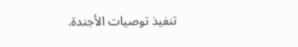تنفيذ توصيات الأجندة.